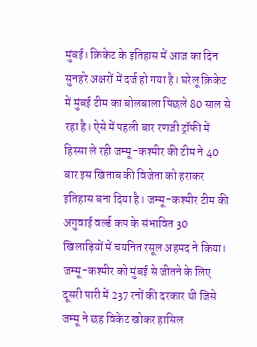मुंबई। क्रिकेट के इतिहास में आज का दिन सुनहरे अक्षरों में दर्ज हो गया है। घरेलू क्रिकेट में मुंबई टीम का बोलबाला पिछले 80 साल से रहा है। ऐसे में पहली बार रणजी ट्रॉफी में हिस्सा ले रही जम्मू-कश्मीर की टीम ने 40 बार इस खिताब की विजेता को हराकर इतिहास बना दिया है। जम्मू-कश्मीर टीम की अगुवाई वर्ल्ड कप के संभावित 30 खिलाड़ियों में चयनित रसूल अहमद ने किया।
जम्मू-कश्मीर को मुंबई से जीतने के लिए दूसरी पारी में 237 रनों की दरकार थी जिसे जम्मू ने छह विकेट खोकर हासिल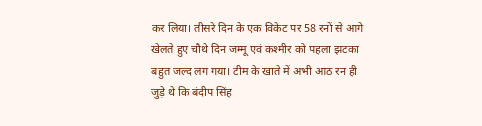कर लिया। तीसरे दिन के एक विकेट पर 58 रनों से आगे खेलते हुए चौथे दिन जम्मू एवं कश्मीर को पहला झटका बहुत जल्द लग गया। टीम के खाते में अभी आठ रन ही जुड़े थे कि बंदीप सिंह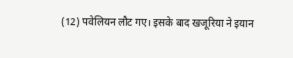(12) पवेलियन लौट गए। इसके बाद खजूरिया ने इयान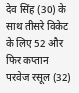देव सिंह (30) के साथ तीसरे विकेट के लिए 52 और फिर कप्तान परवेज रसूल (32)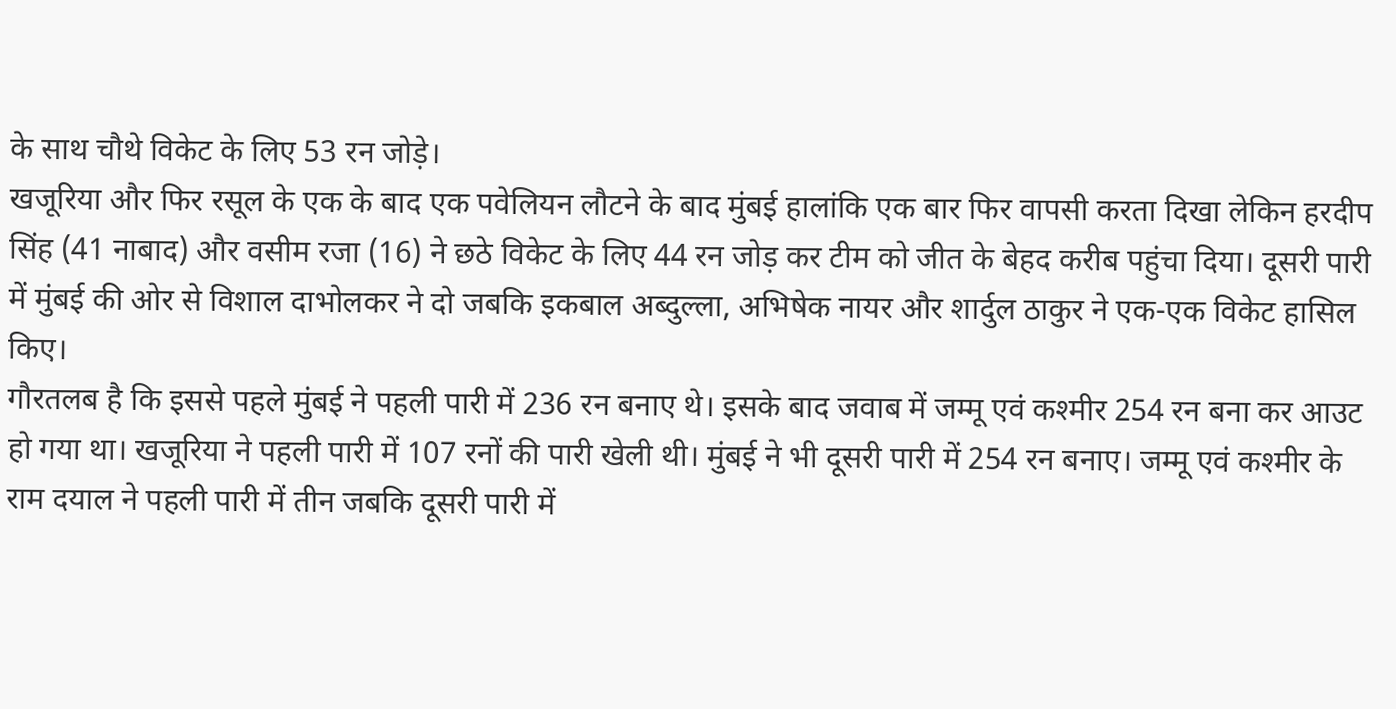के साथ चौथे विकेट के लिए 53 रन जोड़े।
खजूरिया और फिर रसूल के एक के बाद एक पवेलियन लौटने के बाद मुंबई हालांकि एक बार फिर वापसी करता दिखा लेकिन हरदीप सिंह (41 नाबाद) और वसीम रजा (16) ने छठे विकेट के लिए 44 रन जोड़ कर टीम को जीत के बेहद करीब पहुंचा दिया। दूसरी पारी में मुंबई की ओर से विशाल दाभोलकर ने दो जबकि इकबाल अब्दुल्ला, अभिषेक नायर और शार्दुल ठाकुर ने एक-एक विकेट हासिल किए।
गौरतलब है कि इससे पहले मुंबई ने पहली पारी में 236 रन बनाए थे। इसके बाद जवाब में जम्मू एवं कश्मीर 254 रन बना कर आउट हो गया था। खजूरिया ने पहली पारी में 107 रनों की पारी खेली थी। मुंबई ने भी दूसरी पारी में 254 रन बनाए। जम्मू एवं कश्मीर के राम दयाल ने पहली पारी में तीन जबकि दूसरी पारी में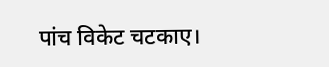पांच विकेट चटकाए।